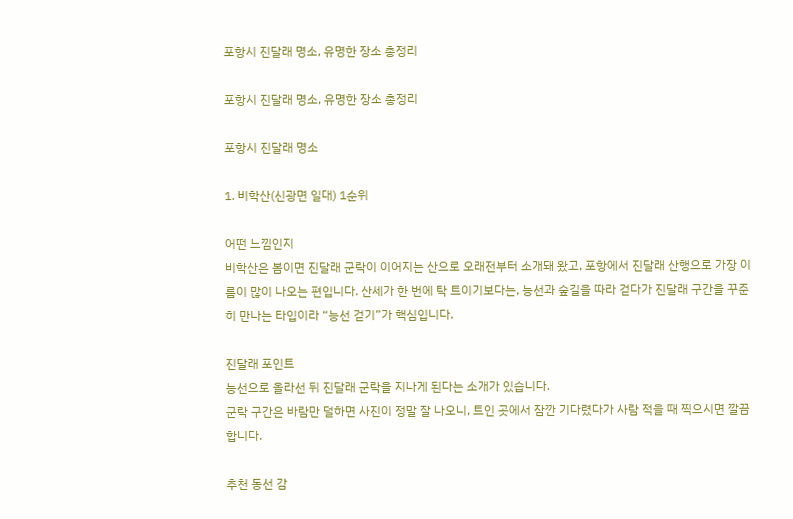포항시 진달래 명소, 유명한 장소 총정리

포항시 진달래 명소, 유명한 장소 총정리

포항시 진달래 명소

1. 비학산(신광면 일대) 1순위

어떤 느낌인지
비학산은 봄이면 진달래 군락이 이어지는 산으로 오래전부터 소개돼 왔고, 포항에서 진달래 산행으로 가장 이름이 많이 나오는 편입니다. 산세가 한 번에 탁 트이기보다는, 능선과 숲길을 따라 걷다가 진달래 구간을 꾸준히 만나는 타입이라 “능선 걷기”가 핵심입니다.

진달래 포인트
능선으로 올라선 뒤 진달래 군락을 지나게 된다는 소개가 있습니다.
군락 구간은 바람만 덜하면 사진이 정말 잘 나오니, 트인 곳에서 잠깐 기다렸다가 사람 적을 때 찍으시면 깔끔합니다.

추천 동선 감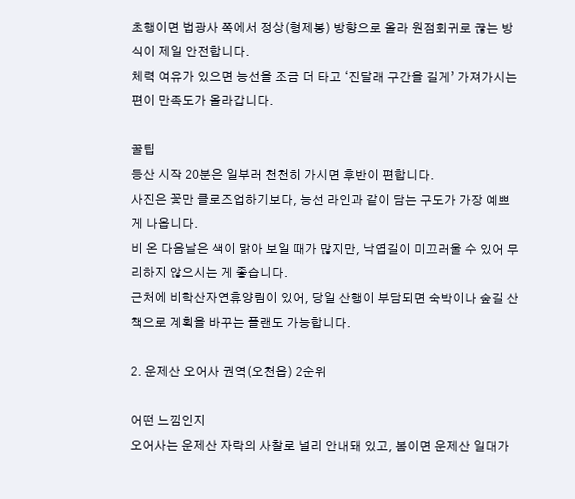초행이면 법광사 쪽에서 정상(형제봉) 방향으로 올라 원점회귀로 끊는 방식이 제일 안전합니다.
체력 여유가 있으면 능선을 조금 더 타고 ‘진달래 구간을 길게’ 가져가시는 편이 만족도가 올라갑니다.

꿀팁
등산 시작 20분은 일부러 천천히 가시면 후반이 편합니다.
사진은 꽃만 클로즈업하기보다, 능선 라인과 같이 담는 구도가 가장 예쁘게 나옵니다.
비 온 다음날은 색이 맑아 보일 때가 많지만, 낙엽길이 미끄러울 수 있어 무리하지 않으시는 게 좋습니다.
근처에 비학산자연휴양림이 있어, 당일 산행이 부담되면 숙박이나 숲길 산책으로 계획을 바꾸는 플랜도 가능합니다.

2. 운제산 오어사 권역(오천읍) 2순위

어떤 느낌인지
오어사는 운제산 자락의 사찰로 널리 안내돼 있고, 봄이면 운제산 일대가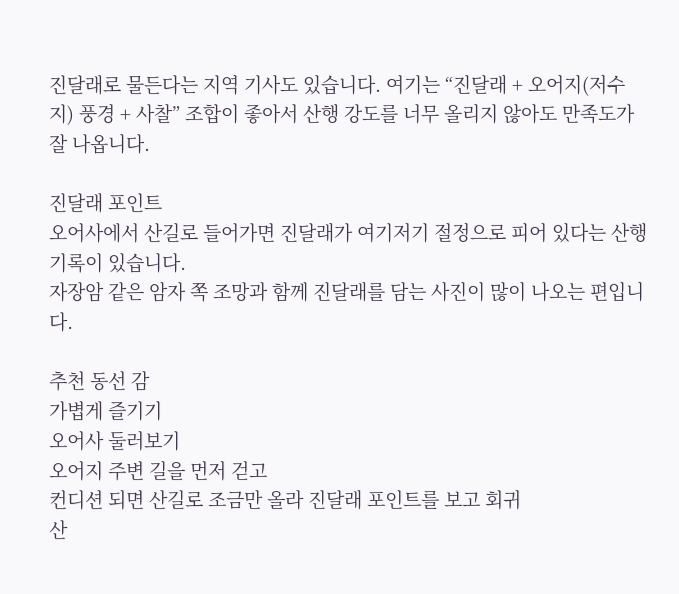진달래로 물든다는 지역 기사도 있습니다. 여기는 “진달래 + 오어지(저수지) 풍경 + 사찰” 조합이 좋아서 산행 강도를 너무 올리지 않아도 만족도가 잘 나옵니다.

진달래 포인트
오어사에서 산길로 들어가면 진달래가 여기저기 절정으로 피어 있다는 산행 기록이 있습니다.
자장암 같은 암자 쪽 조망과 함께 진달래를 담는 사진이 많이 나오는 편입니다.

추천 동선 감
가볍게 즐기기
오어사 둘러보기
오어지 주변 길을 먼저 걷고
컨디션 되면 산길로 조금만 올라 진달래 포인트를 보고 회귀
산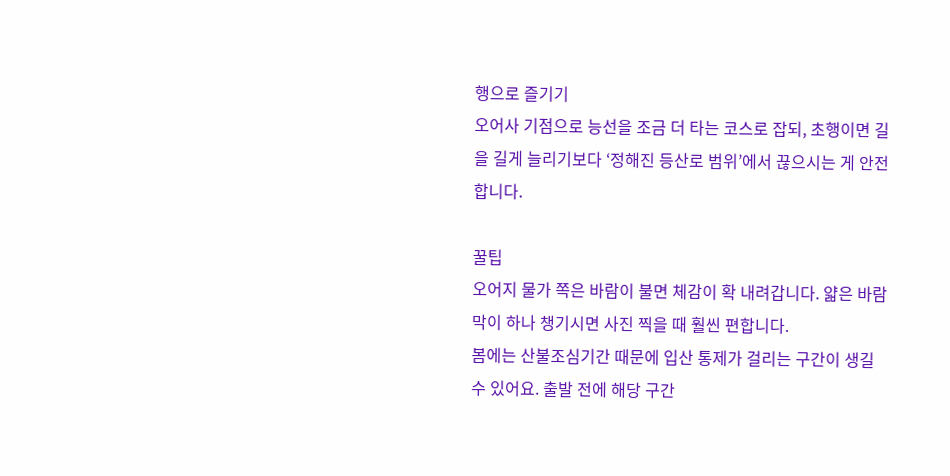행으로 즐기기
오어사 기점으로 능선을 조금 더 타는 코스로 잡되, 초행이면 길을 길게 늘리기보다 ‘정해진 등산로 범위’에서 끊으시는 게 안전합니다.

꿀팁
오어지 물가 쪽은 바람이 불면 체감이 확 내려갑니다. 얇은 바람막이 하나 챙기시면 사진 찍을 때 훨씬 편합니다.
봄에는 산불조심기간 때문에 입산 통제가 걸리는 구간이 생길 수 있어요. 출발 전에 해당 구간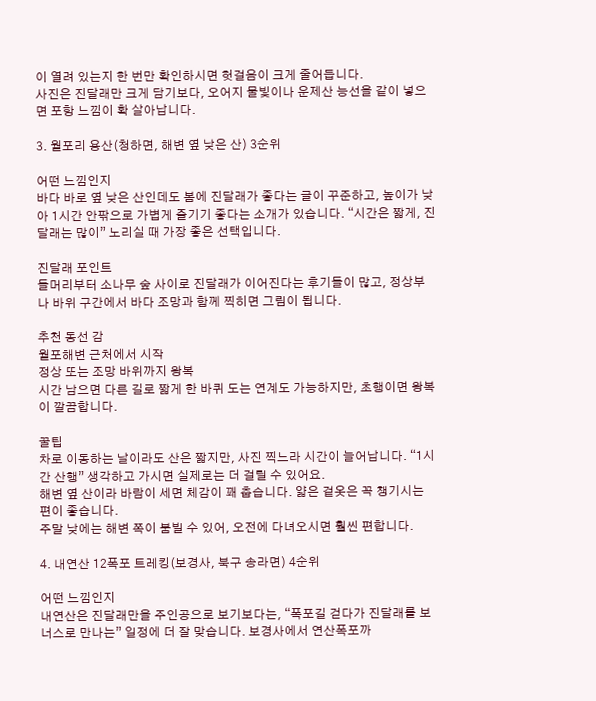이 열려 있는지 한 번만 확인하시면 헛걸음이 크게 줄어듭니다.
사진은 진달래만 크게 담기보다, 오어지 물빛이나 운제산 능선을 같이 넣으면 포항 느낌이 확 살아납니다.

3. 월포리 용산(청하면, 해변 옆 낮은 산) 3순위

어떤 느낌인지
바다 바로 옆 낮은 산인데도 봄에 진달래가 좋다는 글이 꾸준하고, 높이가 낮아 1시간 안팎으로 가볍게 즐기기 좋다는 소개가 있습니다. “시간은 짧게, 진달래는 많이” 노리실 때 가장 좋은 선택입니다.

진달래 포인트
들머리부터 소나무 숲 사이로 진달래가 이어진다는 후기들이 많고, 정상부나 바위 구간에서 바다 조망과 함께 찍히면 그림이 됩니다.

추천 동선 감
월포해변 근처에서 시작
정상 또는 조망 바위까지 왕복
시간 남으면 다른 길로 짧게 한 바퀴 도는 연계도 가능하지만, 초행이면 왕복이 깔끔합니다.

꿀팁
차로 이동하는 날이라도 산은 짧지만, 사진 찍느라 시간이 늘어납니다. “1시간 산행” 생각하고 가시면 실제로는 더 걸릴 수 있어요.
해변 옆 산이라 바람이 세면 체감이 꽤 춥습니다. 얇은 겉옷은 꼭 챙기시는 편이 좋습니다.
주말 낮에는 해변 쪽이 붐빌 수 있어, 오전에 다녀오시면 훨씬 편합니다.

4. 내연산 12폭포 트레킹(보경사, 북구 송라면) 4순위

어떤 느낌인지
내연산은 진달래만을 주인공으로 보기보다는, “폭포길 걷다가 진달래를 보너스로 만나는” 일정에 더 잘 맞습니다. 보경사에서 연산폭포까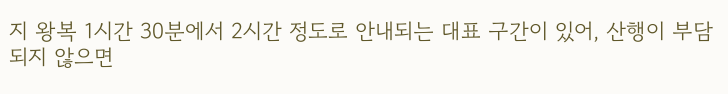지 왕복 1시간 30분에서 2시간 정도로 안내되는 대표 구간이 있어, 산행이 부담되지 않으면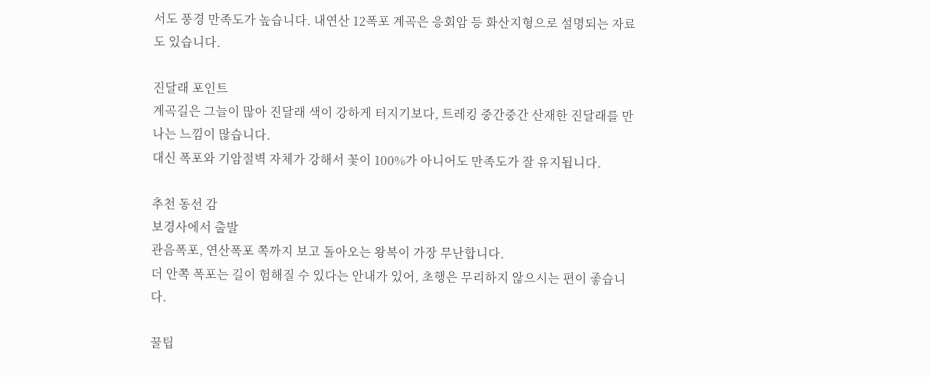서도 풍경 만족도가 높습니다. 내연산 12폭포 계곡은 응회암 등 화산지형으로 설명되는 자료도 있습니다.

진달래 포인트
계곡길은 그늘이 많아 진달래 색이 강하게 터지기보다, 트레킹 중간중간 산재한 진달래를 만나는 느낌이 많습니다.
대신 폭포와 기암절벽 자체가 강해서 꽃이 100%가 아니어도 만족도가 잘 유지됩니다.

추천 동선 감
보경사에서 출발
관음폭포, 연산폭포 쪽까지 보고 돌아오는 왕복이 가장 무난합니다.
더 안쪽 폭포는 길이 험해질 수 있다는 안내가 있어, 초행은 무리하지 않으시는 편이 좋습니다.

꿀팁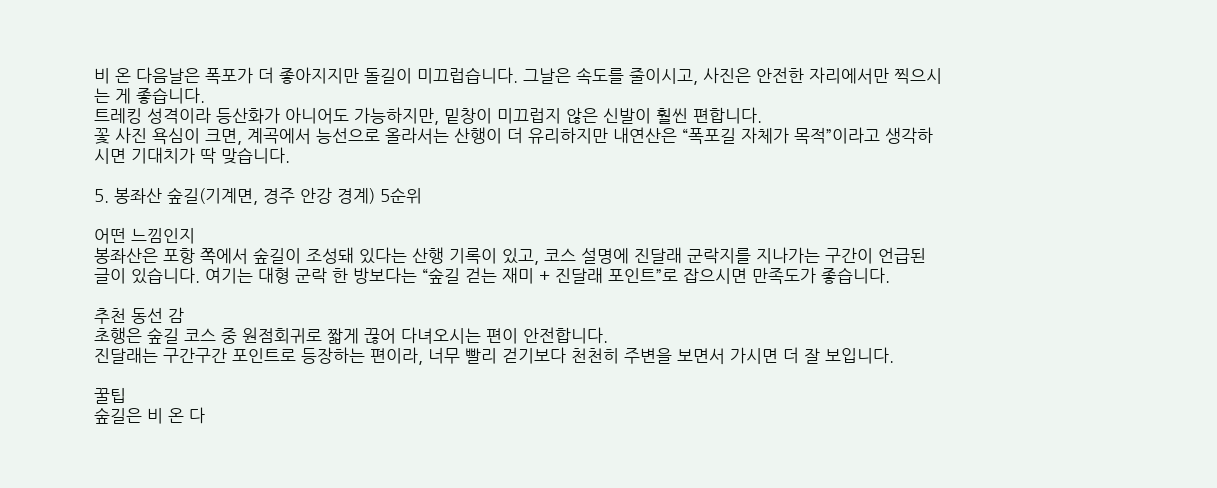비 온 다음날은 폭포가 더 좋아지지만 돌길이 미끄럽습니다. 그날은 속도를 줄이시고, 사진은 안전한 자리에서만 찍으시는 게 좋습니다.
트레킹 성격이라 등산화가 아니어도 가능하지만, 밑창이 미끄럽지 않은 신발이 훨씬 편합니다.
꽃 사진 욕심이 크면, 계곡에서 능선으로 올라서는 산행이 더 유리하지만 내연산은 “폭포길 자체가 목적”이라고 생각하시면 기대치가 딱 맞습니다.

5. 봉좌산 숲길(기계면, 경주 안강 경계) 5순위

어떤 느낌인지
봉좌산은 포항 쪽에서 숲길이 조성돼 있다는 산행 기록이 있고, 코스 설명에 진달래 군락지를 지나가는 구간이 언급된 글이 있습니다. 여기는 대형 군락 한 방보다는 “숲길 걷는 재미 + 진달래 포인트”로 잡으시면 만족도가 좋습니다.

추천 동선 감
초행은 숲길 코스 중 원점회귀로 짧게 끊어 다녀오시는 편이 안전합니다.
진달래는 구간구간 포인트로 등장하는 편이라, 너무 빨리 걷기보다 천천히 주변을 보면서 가시면 더 잘 보입니다.

꿀팁
숲길은 비 온 다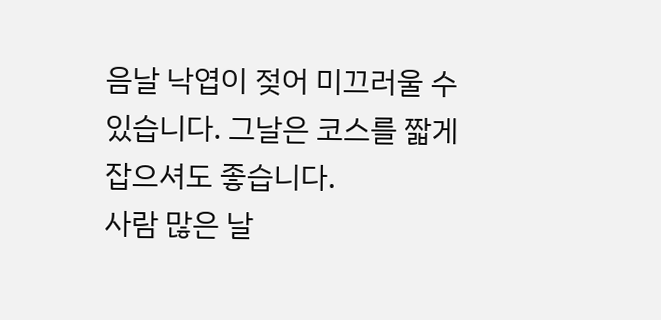음날 낙엽이 젖어 미끄러울 수 있습니다. 그날은 코스를 짧게 잡으셔도 좋습니다.
사람 많은 날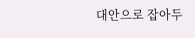대안으로 잡아두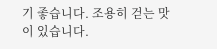기 좋습니다. 조용히 걷는 맛이 있습니다.